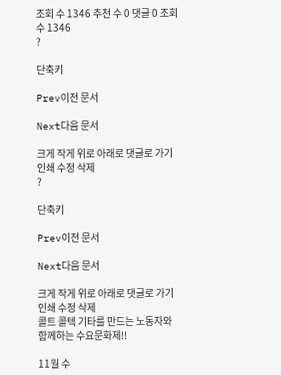조회 수 1346 추천 수 0 댓글 0 조회 수 1346
?

단축키

Prev이전 문서

Next다음 문서

크게 작게 위로 아래로 댓글로 가기 인쇄 수정 삭제
?

단축키

Prev이전 문서

Next다음 문서

크게 작게 위로 아래로 댓글로 가기 인쇄 수정 삭제
콜트 콜텍 기타를 만드는 노동자와 함께하는 수요문화제!!

11월 수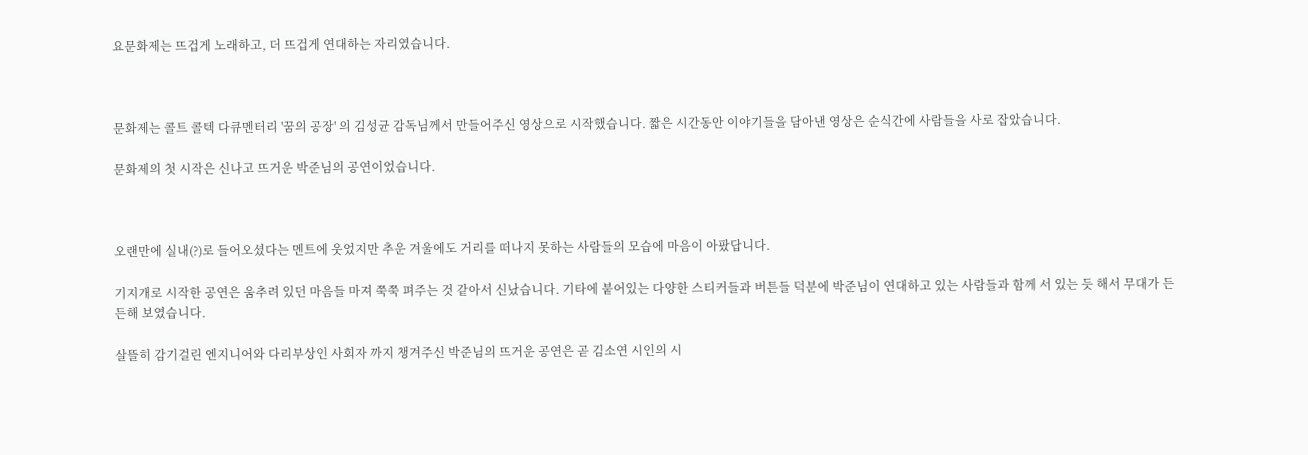요문화제는 뜨겁게 노래하고, 더 뜨겁게 연대하는 자리였습니다.



문화제는 콜트 콜텍 다큐멘터리 '꿈의 공장' 의 김성균 감독님께서 만들어주신 영상으로 시작했습니다. 짧은 시간동안 이야기들을 담아낸 영상은 순식간에 사람들을 사로 잡았습니다.

문화제의 첫 시작은 신나고 뜨거운 박준님의 공연이었습니다.



오랜만에 실내(?)로 들어오셨다는 멘트에 웃었지만 추운 겨울에도 거리를 떠나지 못하는 사람들의 모습에 마음이 아팠답니다.

기지개로 시작한 공연은 움추려 있던 마음들 마져 쭉쭉 펴주는 것 같아서 신났습니다. 기타에 붙어있는 다양한 스티커들과 버튼들 덕분에 박준님이 연대하고 있는 사람들과 함께 서 있는 듯 해서 무대가 든든해 보였습니다.

살뜰히 감기걸린 엔지니어와 다리부상인 사회자 까지 챙겨주신 박준님의 뜨거운 공연은 곧 김소연 시인의 시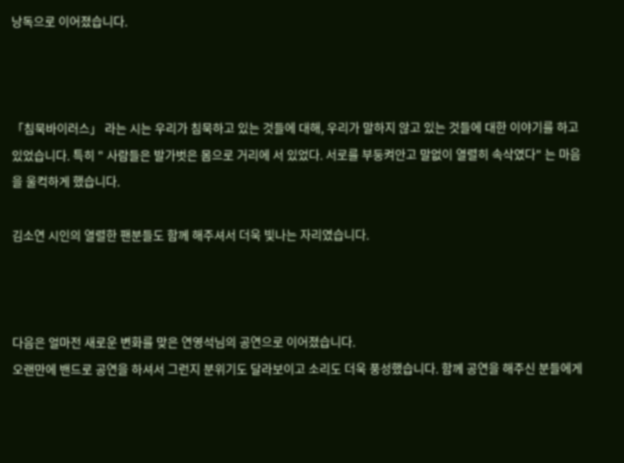낭독으로 이어졌습니다.



「침묵바이러스」 라는 시는 우리가 침묵하고 있는 것들에 대해, 우리가 말하지 않고 있는 것들에 대한 이야기를 하고 있었습니다. 특히 " 사람들은 발가벗은 몸으로 거리에 서 있었다. 서로를 부둥켜안고 말없이 열렬히 속삭였다" 는 마음을 울컥하게 했습니다.

김소연 시인의 열렬한 팬분들도 함께 해주셔서 더욱 빛나는 자리였습니다.



다음은 얼마전 새로운 변화를 맞은 연영석님의 공연으로 이어졌습니다.
오랜만에 밴드로 공연을 하셔서 그런지 분위기도 달라보이고 소리도 더욱 풍성했습니다. 함께 공연을 해주신 분들에게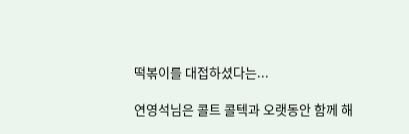떡볶이를 대접하셨다는...

연영석님은 콜트 콜텍과 오랫동안 함께 해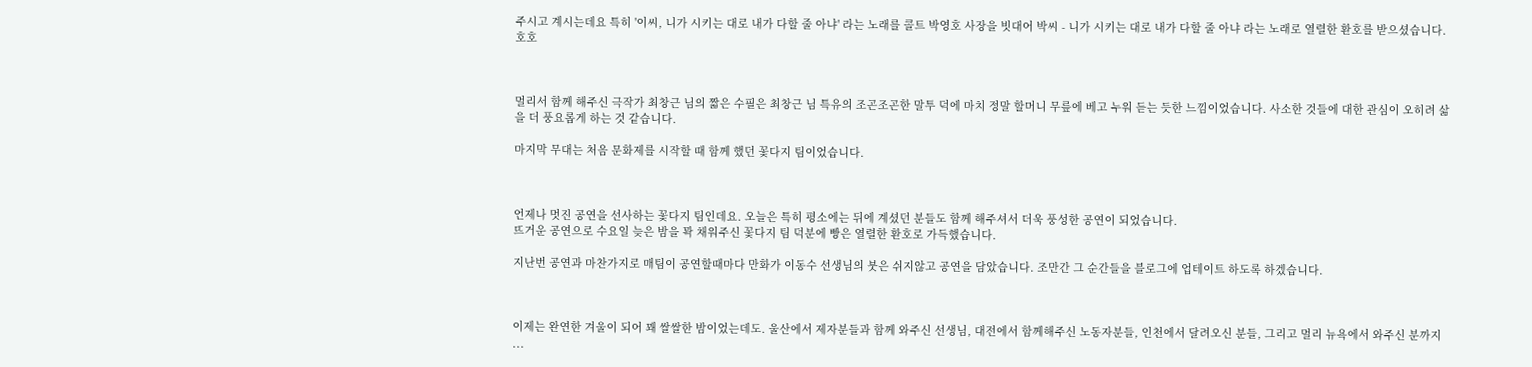주시고 계시는데요 특히 '이씨, 니가 시키는 대로 내가 다할 줄 아냐' 라는 노래를 콜트 박영호 사장을 빗대어 박씨 - 니가 시키는 대로 내가 다할 줄 아냐 라는 노래로 열렬한 환호를 받으셨습니다. 호호



멀리서 함께 해주신 극작가 최창근 님의 짧은 수필은 최창근 님 특유의 조곤조곤한 말투 덕에 마치 정말 할머니 무릎에 베고 누워 듣는 듯한 느낌이었습니다. 사소한 것들에 대한 관심이 오히려 삶을 더 풍요롭게 하는 것 같습니다.

마지막 무대는 처음 문화제를 시작할 때 함께 했던 꽃다지 팀이었습니다.



언제나 멋진 공연을 선사하는 꽃다지 팀인데요. 오늘은 특히 평소에는 뒤에 계셨던 분들도 함께 해주셔서 더욱 풍성한 공연이 되었습니다.
뜨거운 공연으로 수요일 늦은 밤을 꽉 채워주신 꽃다지 팀 덕분에 빵은 열렬한 환호로 가득했습니다.

지난번 공연과 마찬가지로 매팀이 공연할때마다 만화가 이동수 선생님의 붓은 쉬지않고 공연을 담았습니다. 조만간 그 순간들을 블로그에 업테이트 하도록 하겠습니다.



이제는 완연한 겨울이 되어 꽤 쌀쌀한 밤이었는데도. 울산에서 제자분들과 함께 와주신 선생님, 대전에서 함께해주신 노동자분들, 인천에서 달려오신 분들, 그리고 멀리 뉴욕에서 와주신 분까지 ...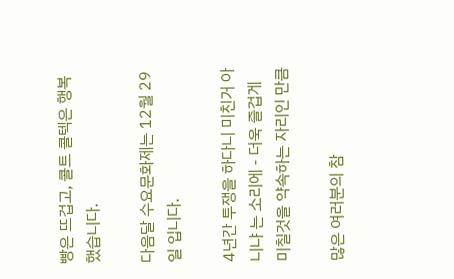빵은 뜨겁고, 콜트 콜텍은 행복했습니다.

다음달 수요문화제는 12월 29일 입니다.

4년간 투쟁을 하다니 미친거 아니냐 는 소리에 - 더욱 즐겁게 미칠것을 약속하는 자리인 만큼

많은 여러분의 참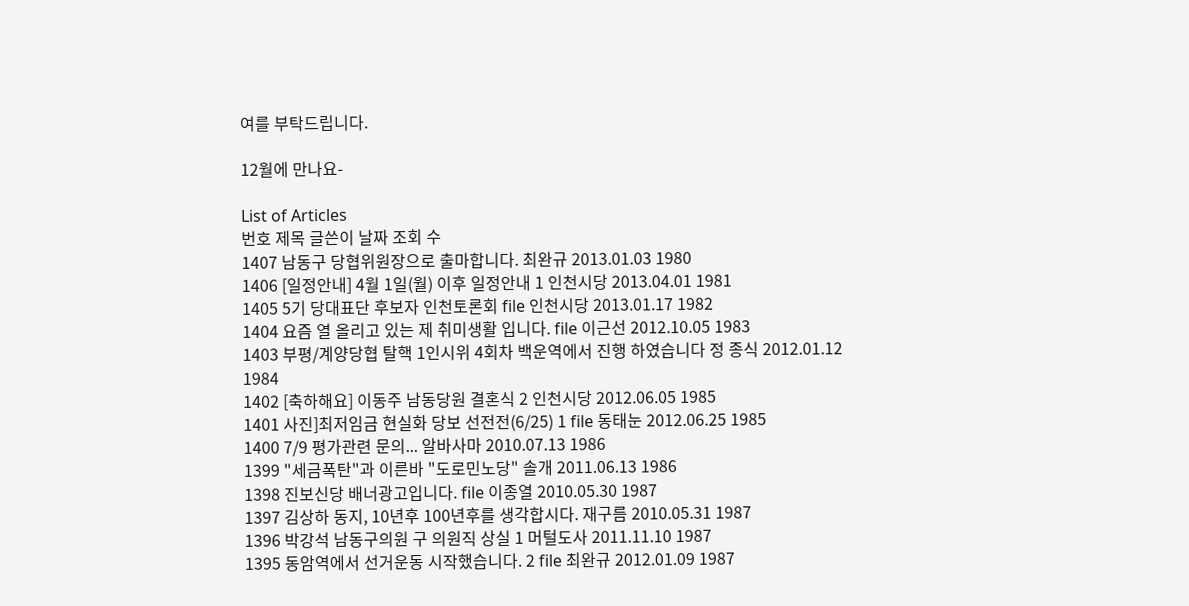여를 부탁드립니다.

12월에 만나요-

List of Articles
번호 제목 글쓴이 날짜 조회 수
1407 남동구 당협위원장으로 출마합니다. 최완규 2013.01.03 1980
1406 [일정안내] 4월 1일(월) 이후 일정안내 1 인천시당 2013.04.01 1981
1405 5기 당대표단 후보자 인천토론회 file 인천시당 2013.01.17 1982
1404 요즘 열 올리고 있는 제 취미생활 입니다. file 이근선 2012.10.05 1983
1403 부평/계양당협 탈핵 1인시위 4회차 백운역에서 진행 하였습니다 정 종식 2012.01.12 1984
1402 [축하해요] 이동주 남동당원 결혼식 2 인천시당 2012.06.05 1985
1401 사진]최저임금 현실화 당보 선전전(6/25) 1 file 동태눈 2012.06.25 1985
1400 7/9 평가관련 문의... 알바사마 2010.07.13 1986
1399 "세금폭탄"과 이른바 "도로민노당" 솔개 2011.06.13 1986
1398 진보신당 배너광고입니다. file 이종열 2010.05.30 1987
1397 김상하 동지, 10년후 100년후를 생각합시다. 재구름 2010.05.31 1987
1396 박강석 남동구의원 구 의원직 상실 1 머털도사 2011.11.10 1987
1395 동암역에서 선거운동 시작했습니다. 2 file 최완규 2012.01.09 1987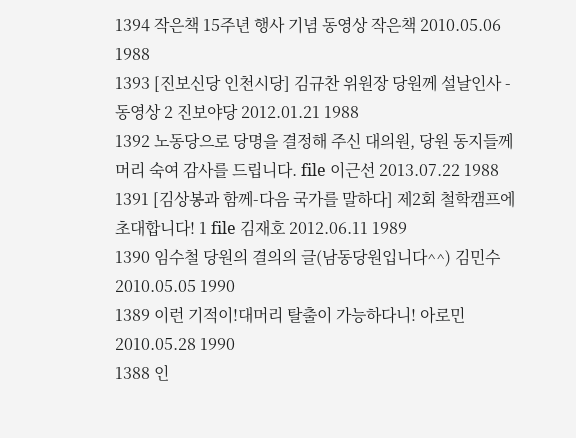1394 작은책 15주년 행사 기념 동영상 작은책 2010.05.06 1988
1393 [진보신당 인천시당] 김규찬 위원장 당원께 설날인사 - 동영상 2 진보야당 2012.01.21 1988
1392 노동당으로 당명을 결정해 주신 대의원, 당원 동지들께 머리 숙여 감사를 드립니다. file 이근선 2013.07.22 1988
1391 [김상봉과 함께-다음 국가를 말하다] 제2회 철학캠프에 초대합니다! 1 file 김재호 2012.06.11 1989
1390 임수철 당원의 결의의 글(남동당원입니다^^) 김민수 2010.05.05 1990
1389 이런 기적이!대머리 탈출이 가능하다니! 아로민 2010.05.28 1990
1388 인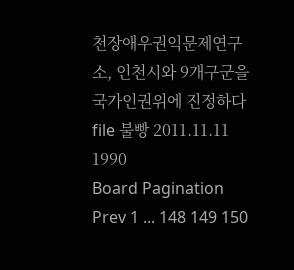천장애우권익문제연구소, 인천시와 9개구군을 국가인권위에 진정하다 file 불빵 2011.11.11 1990
Board Pagination Prev 1 ... 148 149 150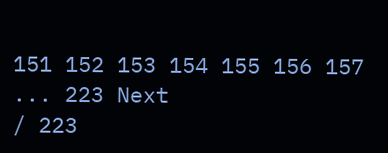151 152 153 154 155 156 157 ... 223 Next
/ 223